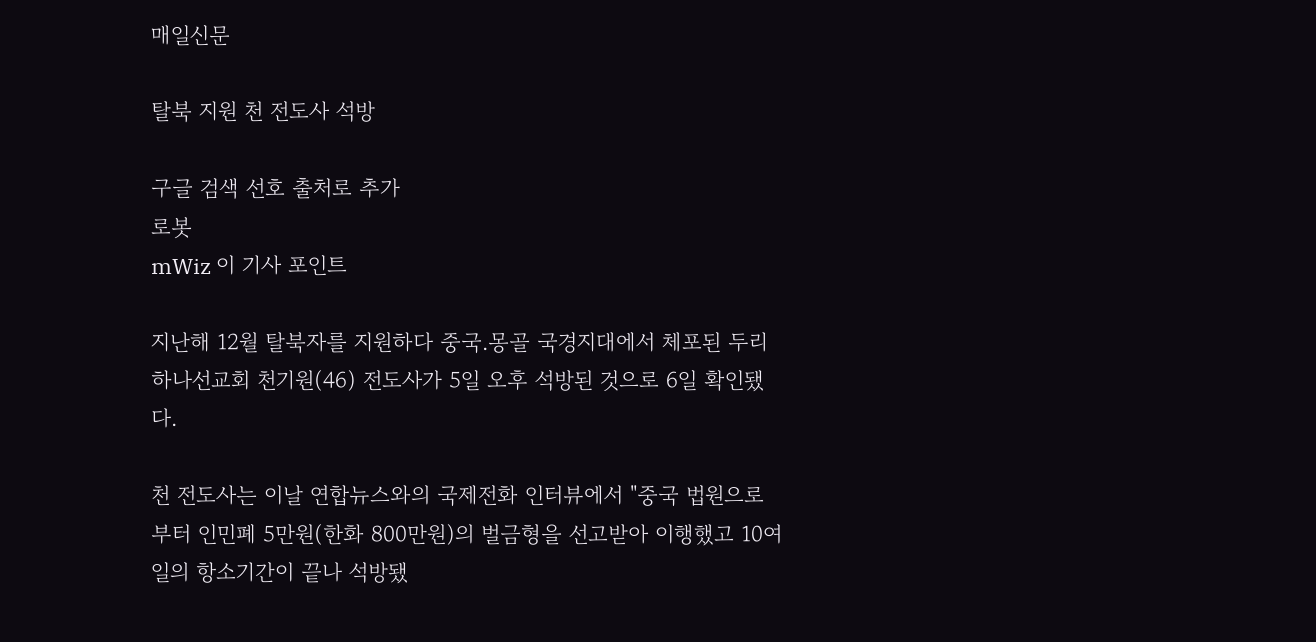매일신문

탈북 지원 천 전도사 석방

구글 검색 선호 출처로 추가
로봇
mWiz 이 기사 포인트

지난해 12월 탈북자를 지원하다 중국.몽골 국경지대에서 체포된 두리하나선교회 천기원(46) 전도사가 5일 오후 석방된 것으로 6일 확인됐다.

천 전도사는 이날 연합뉴스와의 국제전화 인터뷰에서 "중국 법원으로부터 인민폐 5만원(한화 800만원)의 벌금형을 선고받아 이행했고 10여일의 항소기간이 끝나 석방됐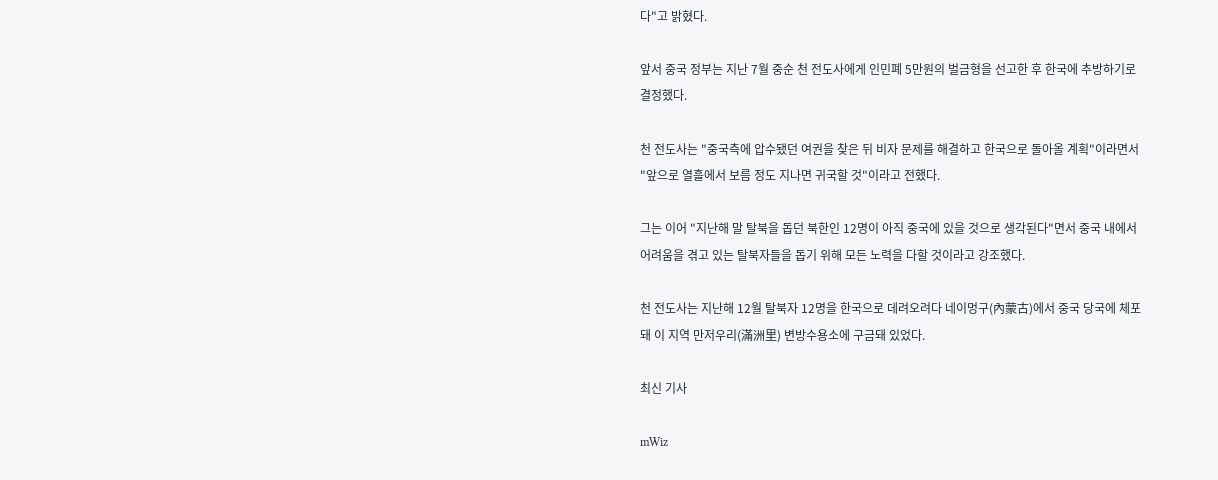다"고 밝혔다.

앞서 중국 정부는 지난 7월 중순 천 전도사에게 인민폐 5만원의 벌금형을 선고한 후 한국에 추방하기로 결정했다.

천 전도사는 "중국측에 압수됐던 여권을 찾은 뒤 비자 문제를 해결하고 한국으로 돌아올 계획"이라면서 "앞으로 열흘에서 보름 정도 지나면 귀국할 것"이라고 전했다.

그는 이어 "지난해 말 탈북을 돕던 북한인 12명이 아직 중국에 있을 것으로 생각된다"면서 중국 내에서 어려움을 겪고 있는 탈북자들을 돕기 위해 모든 노력을 다할 것이라고 강조했다.

천 전도사는 지난해 12월 탈북자 12명을 한국으로 데려오려다 네이멍구(內蒙古)에서 중국 당국에 체포돼 이 지역 만저우리(滿洲里) 변방수용소에 구금돼 있었다.

최신 기사

mWiz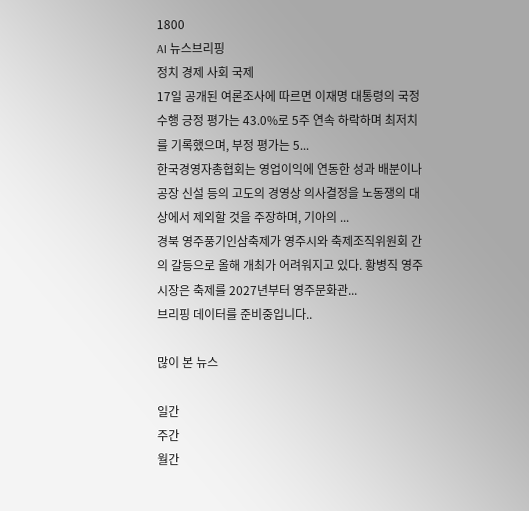1800
AI 뉴스브리핑
정치 경제 사회 국제
17일 공개된 여론조사에 따르면 이재명 대통령의 국정 수행 긍정 평가는 43.0%로 5주 연속 하락하며 최저치를 기록했으며, 부정 평가는 5...
한국경영자총협회는 영업이익에 연동한 성과 배분이나 공장 신설 등의 고도의 경영상 의사결정을 노동쟁의 대상에서 제외할 것을 주장하며, 기아의 ...
경북 영주풍기인삼축제가 영주시와 축제조직위원회 간의 갈등으로 올해 개최가 어려워지고 있다. 황병직 영주시장은 축제를 2027년부터 영주문화관...
브리핑 데이터를 준비중입니다..

많이 본 뉴스

일간
주간
월간